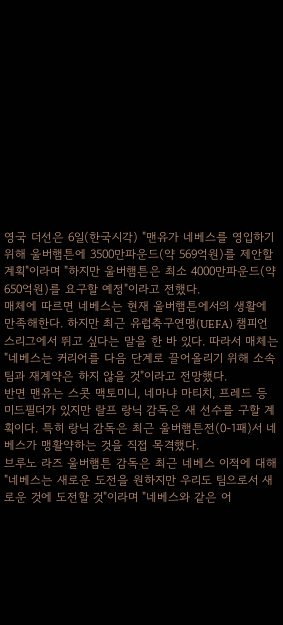영국 더선은 6일(한국시각) "맨유가 네베스를 영입하기 위해 울버햄튼에 3500만파운드(약 569억원)를 제안할 계획"이라며 "하지만 울버햄튼은 최소 4000만파운드(약 650억원)를 요구할 예정"이라고 전했다.
매체에 따르면 네베스는 현재 울버햄튼에서의 생활에 만족해한다. 하지만 최근 유럽축구연맹(UEFA) 챔피언스리그에서 뛰고 싶다는 말을 한 바 있다. 따라서 매체는 "네베스는 커리어를 다음 단계로 끌어올리기 위해 소속팀과 재계약은 하지 않을 것"이라고 전망했다.
반면 맨유는 스콧 맥토미니, 네마냐 마티치, 프레드 등 미드필더가 있지만 랄프 랑닉 감독은 새 선수를 구할 계획이다. 특히 랑닉 감독은 최근 울버햄튼전(0-1패)서 네베스가 맹활약하는 것을 직접 목격했다.
브루노 라즈 울버햄튼 감독은 최근 네베스 이적에 대해 "네베스는 새로운 도전을 원하지만 우리도 팀으로서 새로운 것에 도전할 것"이라며 "네베스와 같은 어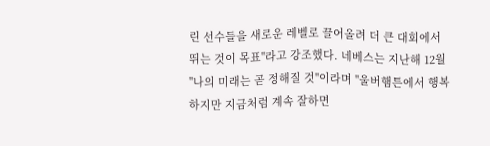린 선수들을 새로운 레벨로 끌어올려 더 큰 대회에서 뛰는 것이 목표"라고 강조했다. 네베스는 지난해 12월 "나의 미래는 곧 정해질 것"이라며 "울버햄튼에서 행복하지만 지금처럼 계속 잘하면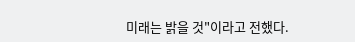미래는 밝을 것"이라고 전했다.